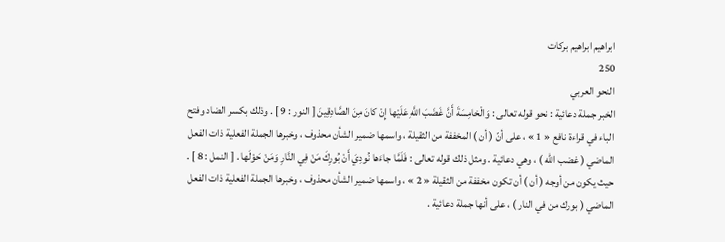ابراهيم ابراهيم بركات
250
النحو العربي
الخبر جملة دعائية : نحو قوله تعالى : وَالْخامِسَةَ أَنَّ غَضَبَ اللَّهِ عَلَيْها إِنْ كانَ مِنَ الصَّادِقِينَ [ النور : 9 ] . وذلك بكسر الضاد وفتح الباء في قراءة نافع « 1 » ، على أنّ ( أن ) المخففة من الثقيلة ، واسمها ضمير الشأن محذوف ، وخبرها الجملة الفعلية ذات الفعل الماضي ( غضب اللّه ) ، وهي دعائية . ومثل ذلك قوله تعالى : فَلَمَّا جاءَها نُودِيَ أَنْ بُورِكَ مَنْ فِي النَّارِ وَمَنْ حَوْلَها . [ النمل : 8 ] . حيث يكون من أوجه ( أن ) أن تكون مخففة من الثقيلة « 2 » ، واسمها ضمير الشأن محذوف ، وخبرها الجملة الفعلية ذات الفعل الماضي ( بورك من في النار ) ، على أنها جملة دعائية .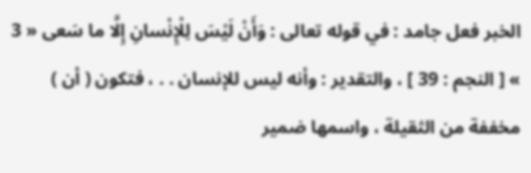الخبر فعل جامد : في قوله تعالى : وَأَنْ لَيْسَ لِلْإِنْسانِ إِلَّا ما سَعى « 3 » [ النجم : 39 ] ، والتقدير : وأنه ليس للإنسان . . ، فتكون ( أن ) مخففة من الثقيلة ، واسمها ضمير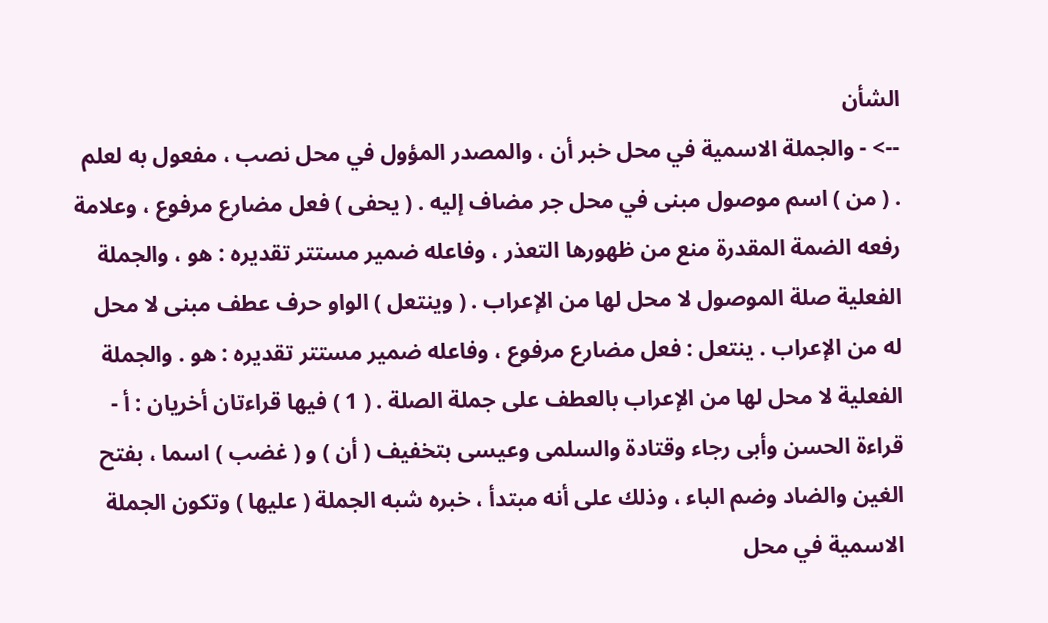الشأن
--> - والجملة الاسمية في محل خبر أن ، والمصدر المؤول في محل نصب ، مفعول به لعلم . ( من ) اسم موصول مبنى في محل جر مضاف إليه . ( يحفى ) فعل مضارع مرفوع ، وعلامة رفعه الضمة المقدرة منع من ظهورها التعذر ، وفاعله ضمير مستتر تقديره : هو ، والجملة الفعلية صلة الموصول لا محل لها من الإعراب . ( وينتعل ) الواو حرف عطف مبنى لا محل له من الإعراب . ينتعل : فعل مضارع مرفوع ، وفاعله ضمير مستتر تقديره : هو . والجملة الفعلية لا محل لها من الإعراب بالعطف على جملة الصلة . ( 1 ) فيها قراءتان أخريان : أ - قراءة الحسن وأبى رجاء وقتادة والسلمى وعيسى بتخفيف ( أن ) و ( غضب ) اسما ، بفتح الغين والضاد وضم الباء ، وذلك على أنه مبتدأ ، خبره شبه الجملة ( عليها ) وتكون الجملة الاسمية في محل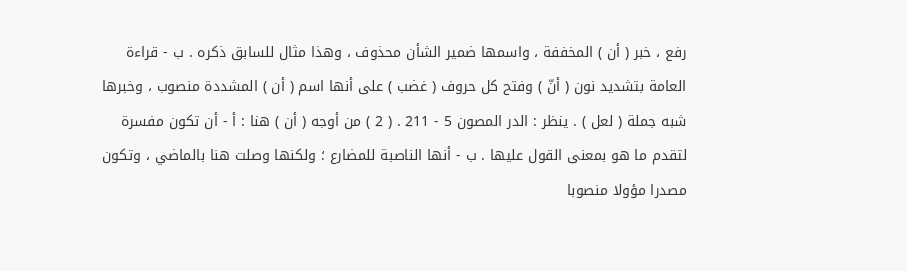رفع ، خبر ( أن ) المخففة ، واسمها ضمير الشأن محذوف ، وهذا مثال للسابق ذكره . ب - قراءة العامة بتشديد نون ( أنّ ) وفتح كل حروف ( غضب ) على أنها اسم ( أن ) المشددة منصوب ، وخبرها شبه جملة ( لعل ) . ينظر : الدر المصون 5 - 211 . ( 2 ) من أوجه ( أن ) هنا : أ - أن تكون مفسرة لتقدم ما هو بمعنى القول عليها . ب - أنها الناصبة للمضارع ؛ ولكنها وصلت هنا بالماضي ، وتكون مصدرا مؤولا منصوبا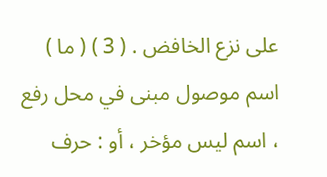على نزع الخافض . ( 3 ) ( ما ) اسم موصول مبنى في محل رفع ، اسم ليس مؤخر ، أو : حرف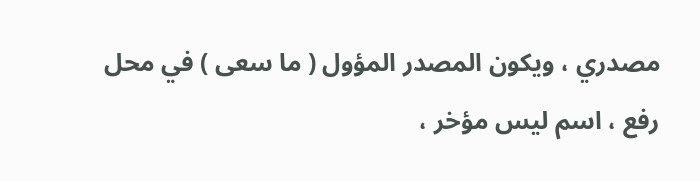مصدري ، ويكون المصدر المؤول ( ما سعى ) في محل رفع ، اسم ليس مؤخر ،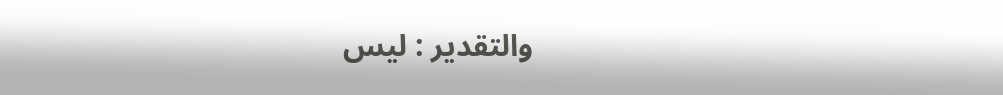والتقدير : ليس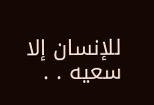للإنسان إلا سعيه . .